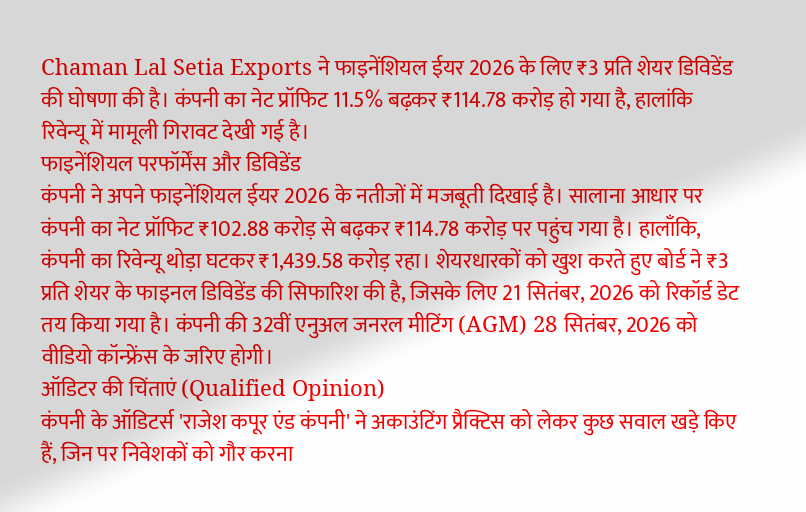Chaman Lal Setia Exports ने फाइनेंशियल ईयर 2026 के लिए ₹3 प्रति शेयर डिविडेंड की घोषणा की है। कंपनी का नेट प्रॉफिट 11.5% बढ़कर ₹114.78 करोड़ हो गया है, हालांकि रिवेन्यू में मामूली गिरावट देखी गई है।
फाइनेंशियल परफॉर्मेंस और डिविडेंड
कंपनी ने अपने फाइनेंशियल ईयर 2026 के नतीजों में मजबूती दिखाई है। सालाना आधार पर कंपनी का नेट प्रॉफिट ₹102.88 करोड़ से बढ़कर ₹114.78 करोड़ पर पहुंच गया है। हालाँकि, कंपनी का रिवेन्यू थोड़ा घटकर ₹1,439.58 करोड़ रहा। शेयरधारकों को खुश करते हुए बोर्ड ने ₹3 प्रति शेयर के फाइनल डिविडेंड की सिफारिश की है, जिसके लिए 21 सितंबर, 2026 को रिकॉर्ड डेट तय किया गया है। कंपनी की 32वीं एनुअल जनरल मीटिंग (AGM) 28 सितंबर, 2026 को वीडियो कॉन्फ्रेंस के जरिए होगी।
ऑडिटर की चिंताएं (Qualified Opinion)
कंपनी के ऑडिटर्स 'राजेश कपूर एंड कंपनी' ने अकाउंटिंग प्रैक्टिस को लेकर कुछ सवाल खड़े किए हैं, जिन पर निवेशकों को गौर करना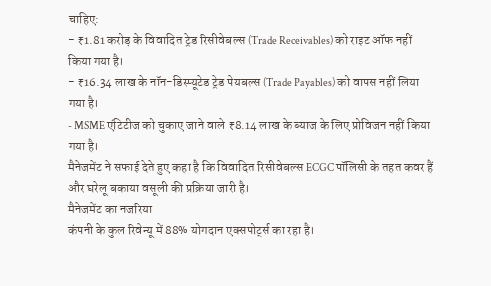चाहिए:
- ₹1.81 करोड़ के विवादित ट्रेड रिसीवेबल्स (Trade Receivables) को राइट ऑफ नहीं किया गया है।
- ₹16.34 लाख के नॉन-डिस्प्यूटेड ट्रेड पेयबल्स (Trade Payables) को वापस नहीं लिया गया है।
- MSME एंटिटीज को चुकाए जाने वाले ₹8.14 लाख के ब्याज के लिए प्रोविजन नहीं किया गया है।
मैनेजमेंट ने सफाई देते हुए कहा है कि विवादित रिसीवेबल्स ECGC पॉलिसी के तहत कवर हैं और घरेलू बकाया वसूली की प्रक्रिया जारी है।
मैनेजमेंट का नजरिया
कंपनी के कुल रिवेन्यू में 88% योगदान एक्सपोर्ट्स का रहा है।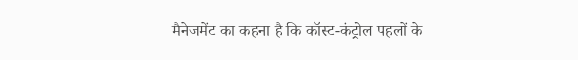मैनेजमेंट का कहना है कि कॉस्ट-कंट्रोल पहलों के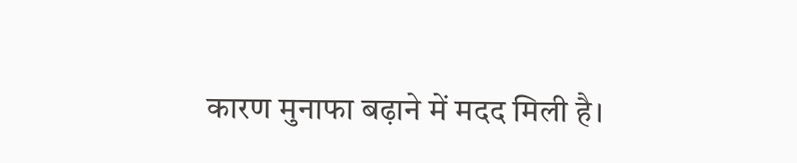कारण मुनाफा बढ़ाने में मदद मिली है।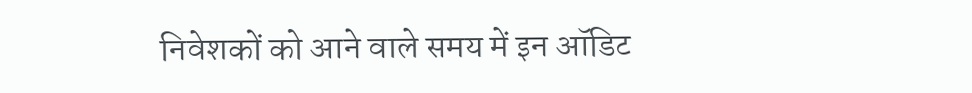निवेशकों को आने वाले समय में इन ऑडिट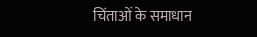चिंताओं के समाधान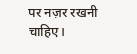पर नज़र रखनी चाहिए।